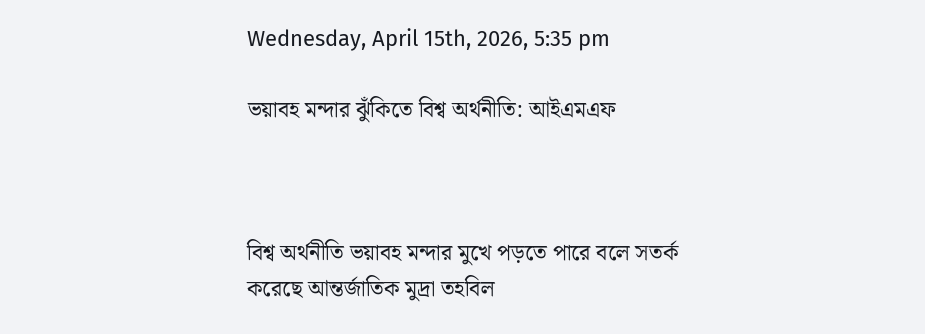Wednesday, April 15th, 2026, 5:35 pm

ভয়াবহ মন্দার ঝুঁকিতে বিশ্ব অর্থনীতি: আইএমএফ



বিশ্ব অর্থনীতি ভয়াবহ মন্দার মুখে পড়তে পারে বলে সতর্ক করেছে আন্তর্জাতিক মুদ্রা তহবিল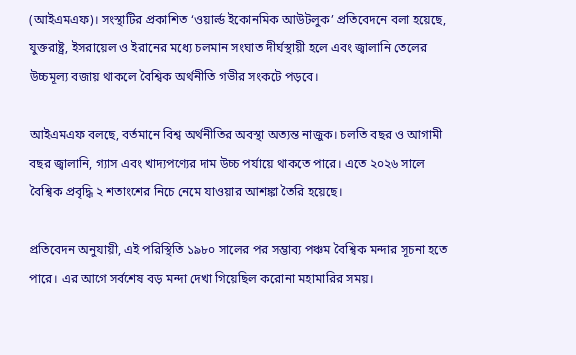(আইএমএফ)। সংস্থাটির প্রকাশিত ‘ওয়ার্ল্ড ইকোনমিক আউটলুক’ প্রতিবেদনে বলা হয়েছে, যুক্তরাষ্ট্র, ইসরায়েল ও ইরানের মধ্যে চলমান সংঘাত দীর্ঘস্থায়ী হলে এবং জ্বালানি তেলের উচ্চমূল্য বজায় থাকলে বৈশ্বিক অর্থনীতি গভীর সংকটে পড়বে।

আইএমএফ বলছে, বর্তমানে বিশ্ব অর্থনীতির অবস্থা অত্যন্ত নাজুক। চলতি বছর ও আগামী বছর জ্বালানি, গ্যাস এবং খাদ্যপণ্যের দাম উচ্চ পর্যায়ে থাকতে পারে। এতে ২০২৬ সালে বৈশ্বিক প্রবৃদ্ধি ২ শতাংশের নিচে নেমে যাওয়ার আশঙ্কা তৈরি হয়েছে।

প্রতিবেদন অনুযায়ী, এই পরিস্থিতি ১৯৮০ সালের পর সম্ভাব্য পঞ্চম বৈশ্বিক মন্দার সূচনা হতে পারে। এর আগে সর্বশেষ বড় মন্দা দেখা গিয়েছিল করোনা মহামারির সময়।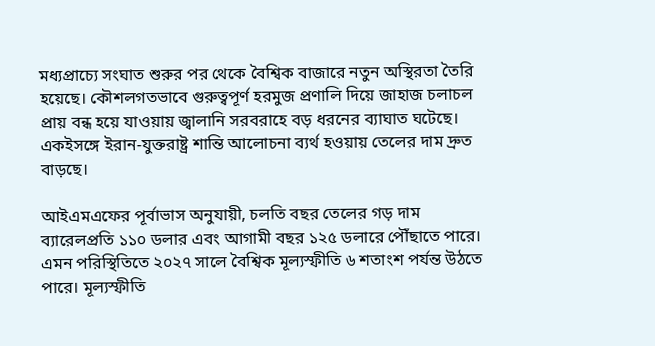মধ্যপ্রাচ্যে সংঘাত শুরুর পর থেকে বৈশ্বিক বাজারে নতুন অস্থিরতা তৈরি হয়েছে। কৌশলগতভাবে গুরুত্বপূর্ণ হরমুজ প্রণালি দিয়ে জাহাজ চলাচল প্রায় বন্ধ হয়ে যাওয়ায় জ্বালানি সরবরাহে বড় ধরনের ব্যাঘাত ঘটেছে। একইসঙ্গে ইরান-যুক্তরাষ্ট্র শান্তি আলোচনা ব্যর্থ হওয়ায় তেলের দাম দ্রুত বাড়ছে।

আইএমএফের পূর্বাভাস অনুযায়ী, চলতি বছর তেলের গড় দাম ব্যারেলপ্রতি ১১০ ডলার এবং আগামী বছর ১২৫ ডলারে পৌঁছাতে পারে। এমন পরিস্থিতিতে ২০২৭ সালে বৈশ্বিক মূল্যস্ফীতি ৬ শতাংশ পর্যন্ত উঠতে পারে। মূল্যস্ফীতি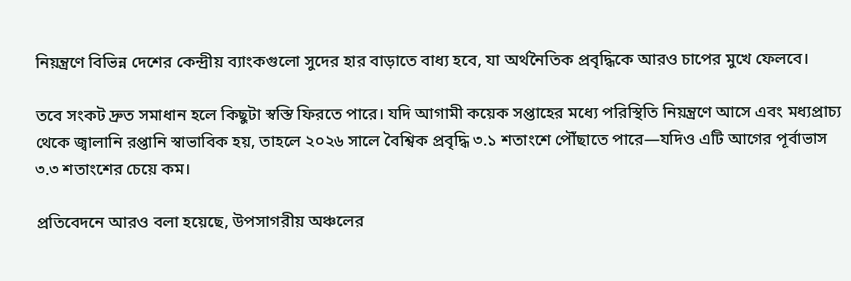নিয়ন্ত্রণে বিভিন্ন দেশের কেন্দ্রীয় ব্যাংকগুলো সুদের হার বাড়াতে বাধ্য হবে, যা অর্থনৈতিক প্রবৃদ্ধিকে আরও চাপের মুখে ফেলবে।

তবে সংকট দ্রুত সমাধান হলে কিছুটা স্বস্তি ফিরতে পারে। যদি আগামী কয়েক সপ্তাহের মধ্যে পরিস্থিতি নিয়ন্ত্রণে আসে এবং মধ্যপ্রাচ্য থেকে জ্বালানি রপ্তানি স্বাভাবিক হয়, তাহলে ২০২৬ সালে বৈশ্বিক প্রবৃদ্ধি ৩.১ শতাংশে পৌঁছাতে পারে—যদিও এটি আগের পূর্বাভাস ৩.৩ শতাংশের চেয়ে কম।

প্রতিবেদনে আরও বলা হয়েছে, উপসাগরীয় অঞ্চলের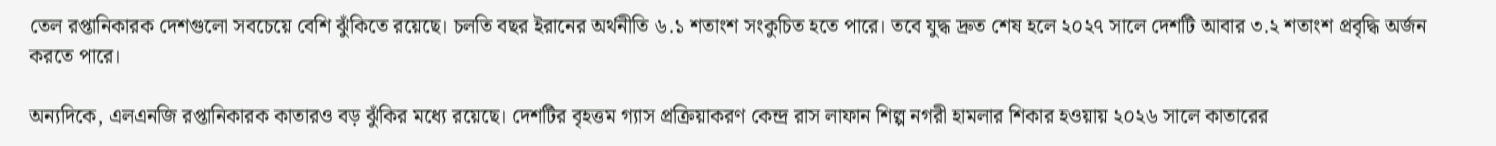তেল রপ্তানিকারক দেশগুলো সবচেয়ে বেশি ঝুঁকিতে রয়েছে। চলতি বছর ইরানের অর্থনীতি ৬.১ শতাংশ সংকুচিত হতে পারে। তবে যুদ্ধ দ্রুত শেষ হলে ২০২৭ সালে দেশটি আবার ৩.২ শতাংশ প্রবৃদ্ধি অর্জন করতে পারে।

অন্যদিকে, এলএনজি রপ্তানিকারক কাতারও বড় ঝুঁকির মধ্যে রয়েছে। দেশটির বৃহত্তম গ্যাস প্রক্রিয়াকরণ কেন্দ্র রাস লাফান শিল্প নগরী হামলার শিকার হওয়ায় ২০২৬ সালে কাতারের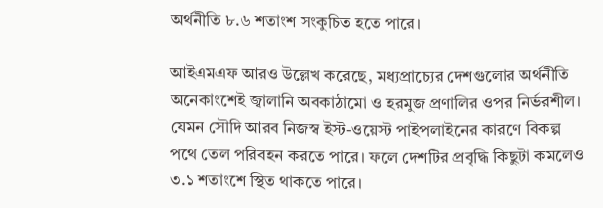অর্থনীতি ৮.৬ শতাংশ সংকুচিত হতে পারে।

আইএমএফ আরও উল্লেখ করেছে, মধ্যপ্রাচ্যের দেশগুলোর অর্থনীতি অনেকাংশেই জ্বালানি অবকাঠামো ও হরমুজ প্রণালির ওপর নির্ভরশীল। যেমন সৌদি আরব নিজস্ব ইস্ট-ওয়েস্ট পাইপলাইনের কারণে বিকল্প পথে তেল পরিবহন করতে পারে। ফলে দেশটির প্রবৃদ্ধি কিছুটা কমলেও ৩.১ শতাংশে স্থিত থাকতে পারে।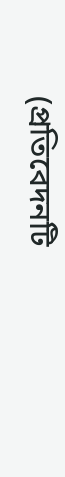(প্রতিবেদনটি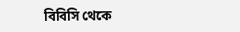বিবিসি থেকে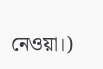নেওয়া।)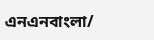এনএনবাংলা/